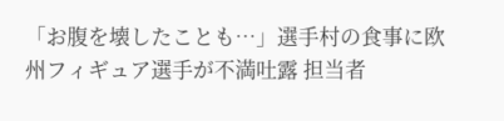「お腹を壊したことも…」選手村の食事に欧州フィギュア選手が不満吐露 担当者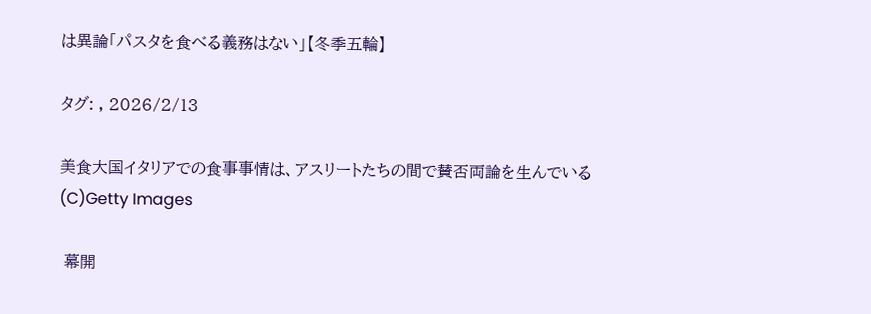は異論「パスタを食べる義務はない」【冬季五輪】

タグ: , 2026/2/13

美食大国イタリアでの食事事情は、アスリートたちの間で賛否両論を生んでいる(C)Getty Images

 幕開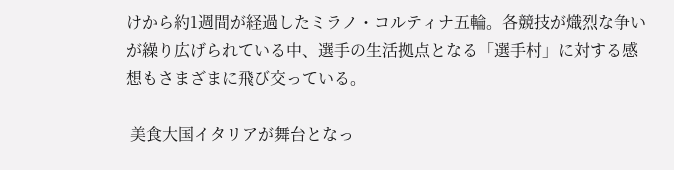けから約1週間が経過したミラノ・コルティナ五輪。各競技が熾烈な争いが繰り広げられている中、選手の生活拠点となる「選手村」に対する感想もさまざまに飛び交っている。

 美食大国イタリアが舞台となっ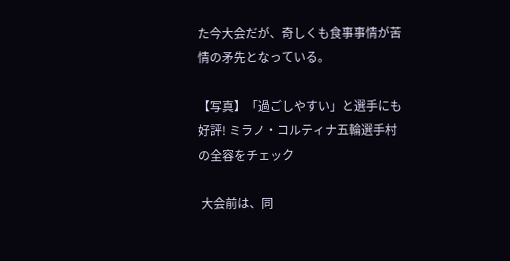た今大会だが、奇しくも食事事情が苦情の矛先となっている。

【写真】「過ごしやすい」と選手にも好評! ミラノ・コルティナ五輪選手村の全容をチェック

 大会前は、同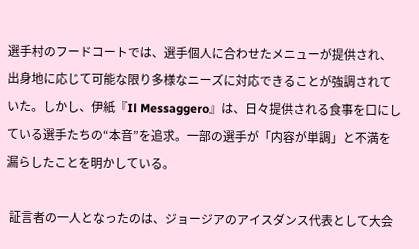選手村のフードコートでは、選手個人に合わせたメニューが提供され、出身地に応じて可能な限り多様なニーズに対応できることが強調されていた。しかし、伊紙『Il Messaggero』は、日々提供される食事を口にしている選手たちの“本音”を追求。一部の選手が「内容が単調」と不満を漏らしたことを明かしている。

 証言者の一人となったのは、ジョージアのアイスダンス代表として大会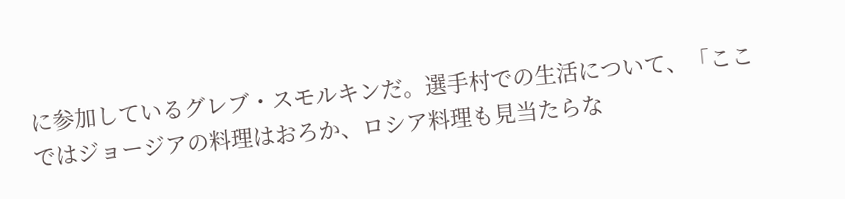に参加しているグレブ・スモルキンだ。選手村での生活について、「ここではジョージアの料理はおろか、ロシア料理も見当たらな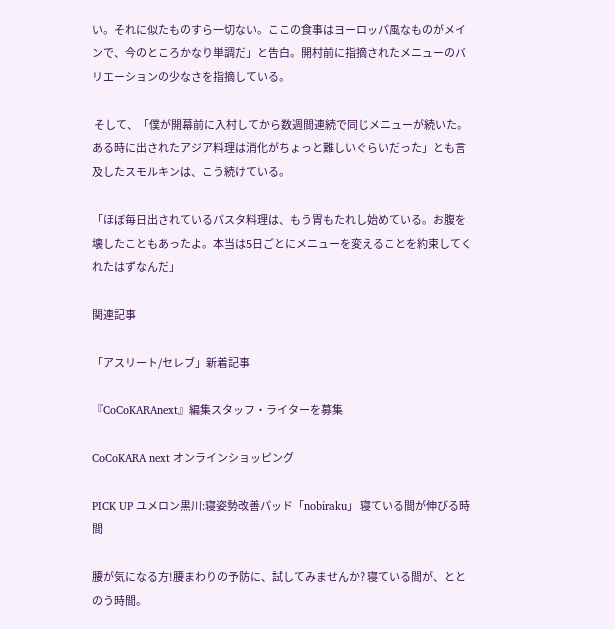い。それに似たものすら一切ない。ここの食事はヨーロッパ風なものがメインで、今のところかなり単調だ」と告白。開村前に指摘されたメニューのバリエーションの少なさを指摘している。

 そして、「僕が開幕前に入村してから数週間連続で同じメニューが続いた。ある時に出されたアジア料理は消化がちょっと難しいぐらいだった」とも言及したスモルキンは、こう続けている。

「ほぼ毎日出されているパスタ料理は、もう胃もたれし始めている。お腹を壊したこともあったよ。本当は5日ごとにメニューを変えることを約束してくれたはずなんだ」

関連記事

「アスリート/セレブ」新着記事

『CoCoKARAnext』編集スタッフ・ライターを募集

CoCoKARA next オンラインショッピング

PICK UP ユメロン黒川:寝姿勢改善パッド「nobiraku」 寝ている間が伸びる時間

腰が気になる方!腰まわりの予防に、試してみませんか? 寝ている間が、ととのう時間。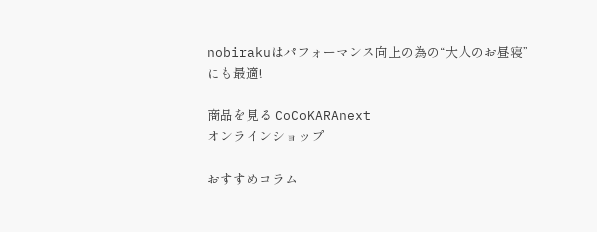nobirakuはパフォーマンス向上の為の“大人のお昼寝”にも最適!

商品を見る CoCoKARAnext
オンラインショップ

おすすめコラム